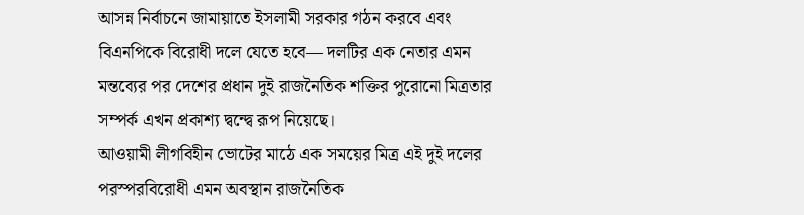আসন্ন নির্বাচনে জামায়াতে ইসলামী সরকার গঠন করবে এবং বিএনপিকে বিরোধী দলে যেতে হবে— দলটির এক নেতার এমন মন্তব্যের পর দেশের প্রধান দুই রাজনৈতিক শক্তির পুরোনো মিত্রতার সম্পর্ক এখন প্রকাশ্য দ্বন্দ্বে রূপ নিয়েছে।
আওয়ামী লীগবিহীন ভোটের মাঠে এক সময়ের মিত্র এই দুই দলের পরস্পরবিরোধী এমন অবস্থান রাজনৈতিক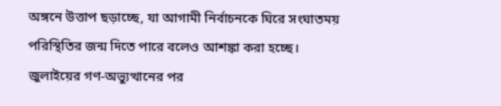অঙ্গনে উত্তাপ ছড়াচ্ছে, যা আগামী নির্বাচনকে ঘিরে সংঘাতময় পরিস্থিতির জন্ম দিতে পারে বলেও আশঙ্কা করা হচ্ছে।
জুলাইয়ের গণ-অভ্যুত্থানের পর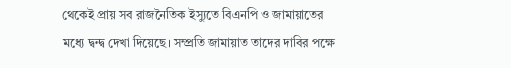থেকেই প্রায় সব রাজনৈতিক ইস্যুতে বিএনপি ও জামায়াতের মধ্যে দ্বন্দ্ব দেখা দিয়েছে। সম্প্রতি জামায়াত তাদের দাবির পক্ষে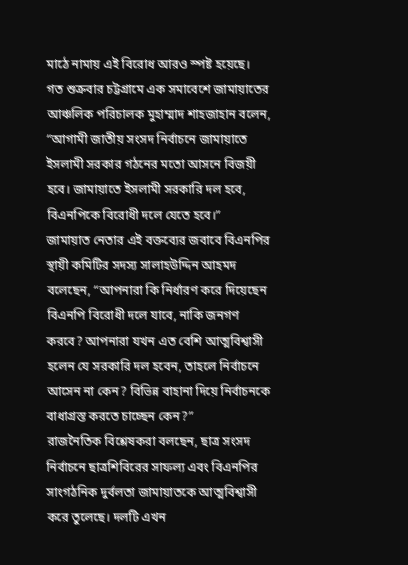মাঠে নামায় এই বিরোধ আরও স্পষ্ট হয়েছে।
গত শুক্রবার চট্টগ্রামে এক সমাবেশে জামায়াতের আঞ্চলিক পরিচালক মুহাম্মাদ শাহজাহান বলেন, “আগামী জাতীয় সংসদ নির্বাচনে জামায়াতে ইসলামী সরকার গঠনের মতো আসনে বিজয়ী হবে। জামায়াতে ইসলামী সরকারি দল হবে, বিএনপিকে বিরোধী দলে যেতে হবে।”
জামায়াত নেতার এই বক্তব্যের জবাবে বিএনপির স্থায়ী কমিটির সদস্য সালাহউদ্দিন আহমদ বলেছেন, “আপনারা কি নির্ধারণ করে দিয়েছেন বিএনপি বিরোধী দলে যাবে, নাকি জনগণ করবে? আপনারা যখন এত বেশি আত্মবিশ্বাসী হলেন যে সরকারি দল হবেন, তাহলে নির্বাচনে আসেন না কেন? বিভিন্ন বাহানা দিয়ে নির্বাচনকে বাধাগ্রস্ত করতে চাচ্ছেন কেন?”
রাজনৈতিক বিশ্লেষকরা বলছেন, ছাত্র সংসদ নির্বাচনে ছাত্রশিবিরের সাফল্য এবং বিএনপির সাংগঠনিক দুর্বলতা জামায়াতকে আত্মবিশ্বাসী করে তুলেছে। দলটি এখন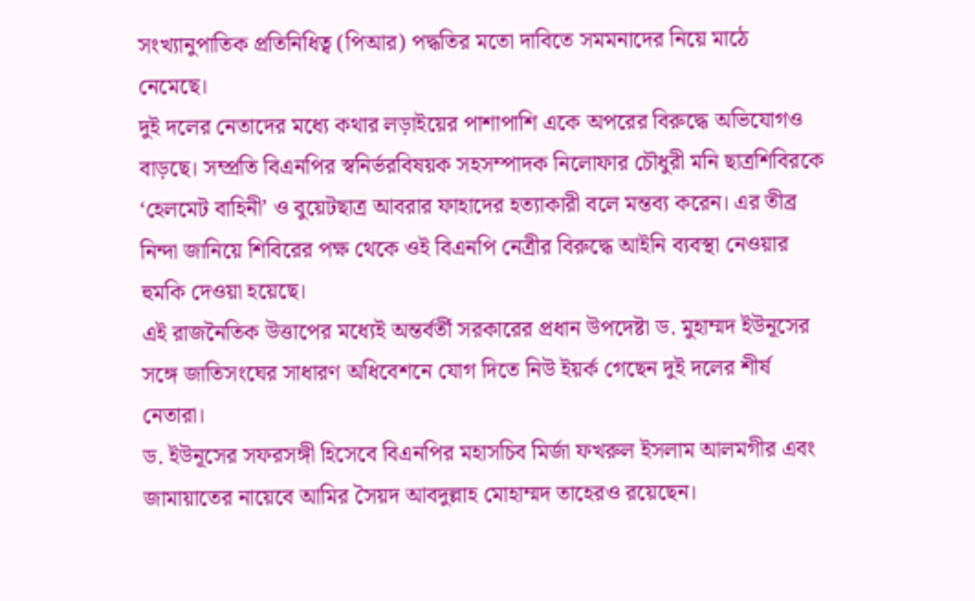সংখ্যানুপাতিক প্রতিনিধিত্ব (পিআর) পদ্ধতির মতো দাবিতে সমমনাদের নিয়ে মাঠে নেমেছে।
দুই দলের নেতাদের মধ্যে কথার লড়াইয়ের পাশাপাশি একে অপরের বিরুদ্ধে অভিযোগও বাড়ছে। সম্প্রতি বিএনপির স্বনির্ভরবিষয়ক সহসম্পাদক নিলোফার চৌধুরী মনি ছাত্রশিবিরকে ‘হেলমেট বাহিনী’ ও বুয়েটছাত্র আবরার ফাহাদের হত্যাকারী বলে মন্তব্য করেন। এর তীব্র নিন্দা জানিয়ে শিবিরের পক্ষ থেকে ওই বিএনপি নেত্রীর বিরুদ্ধে আইনি ব্যবস্থা নেওয়ার হুমকি দেওয়া হয়েছে।
এই রাজনৈতিক উত্তাপের মধ্যেই অন্তর্বর্তী সরকারের প্রধান উপদেষ্টা ড. মুহাম্মদ ইউনূসের সঙ্গে জাতিসংঘের সাধারণ অধিবেশনে যোগ দিতে নিউ ইয়র্ক গেছেন দুই দলের শীর্ষ নেতারা।
ড. ইউনূসের সফরসঙ্গী হিসেবে বিএনপির মহাসচিব মির্জা ফখরুল ইসলাম আলমগীর এবং জামায়াতের নায়েবে আমির সৈয়দ আবদুল্লাহ মোহাম্মদ তাহেরও রয়েছেন।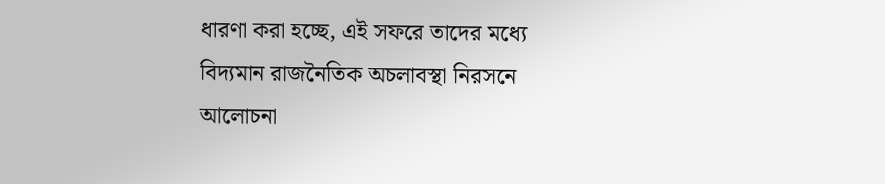ধারণা করা হচ্ছে, এই সফরে তাদের মধ্যে বিদ্যমান রাজনৈতিক অচলাবস্থা নিরসনে আলোচনা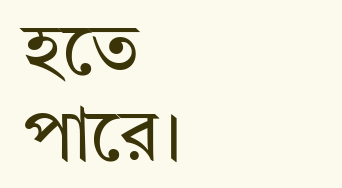হতে পারে।